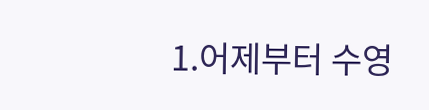1.어제부터 수영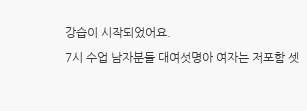강습이 시작되었어요.
7시 수업 남자분들 대여섯명아 여자는 저포함 셋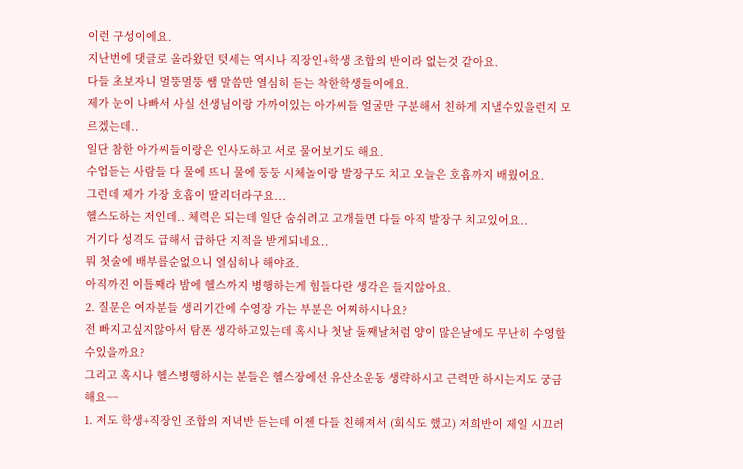이런 구성이에요.
지난번에 댓글로 올라왔던 텃세는 역시나 직장인+학생 조합의 반이라 없는것 같아요.
다들 초보자니 멀뚱멀뚱 쌤 말씀만 열심히 듣는 착한학생들이에요.
제가 눈이 나빠서 사실 선생님이랑 가까이있는 아가씨들 얼굴만 구분해서 친하게 지낼수있을런지 모르겠는데..
일단 참한 아가씨들이랑은 인사도하고 서로 물어보기도 해요.
수업듣는 사람들 다 물에 뜨니 물에 둥둥 시체놀이랑 발장구도 치고 오늘은 호흡까지 배웠어요.
그런데 제가 가장 호흡이 딸리더라구요...
헬스도하는 저인데.. 체력은 되는데 일단 숨쉬려고 고개들면 다들 아직 발장구 치고있어요..
거기다 성격도 급해서 급하단 지적을 받게되네요..
뭐 첫술에 배부를순없으니 열심히나 해야죠.
아직까진 이틀째라 밤에 헬스까지 병행하는게 힘들다란 생각은 들지않아요.
2. 질문은 여자분들 생리기간에 수영장 가는 부분은 어찌하시나요?
전 빠지고싶지않아서 탐폰 생각하고있는데 혹시나 첫날 둘째날처럼 양이 많은날에도 무난히 수영할수있을까요?
그리고 혹시나 헬스병행하시는 분들은 헬스장에선 유산소운동 생략하시고 근력만 하시는지도 궁금해요~~
1. 저도 학생+직장인 조합의 저녁반 듣는데 이젠 다들 친해져서 (회식도 했고) 저희반이 제일 시끄러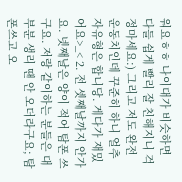워요ㅎㅎ 나이대가 비슷하면 다들 쉽게 빨리 잘 친해지니 걱정마세요:) 그리고 저도 완전 운동치인데 꾸준히 하니 얼추 자유형은 합니당. 게다가 재밌어요>_< 2. 전 셋째날까지 안가요. 넷째날은 양이 적어 탐폰 쓰구요. 저랑 같이하는 분들은 대부분 생리 땐 안 오더라구요; 탐폰쓰고 오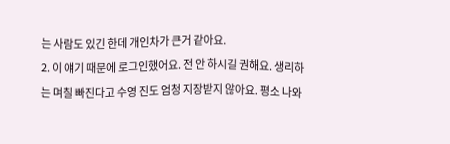는 사람도 있긴 한데 개인차가 큰거 같아요.
2. 이 얘기 때문에 로그인했어요. 전 안 하시길 권해요. 생리하는 며칠 빠진다고 수영 진도 엄청 지장받지 않아요. 평소 나와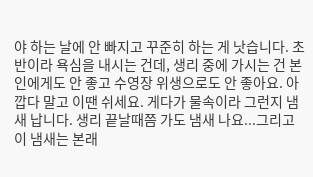야 하는 날에 안 빠지고 꾸준히 하는 게 낫습니다. 초반이라 욕심을 내시는 건데, 생리 중에 가시는 건 본인에게도 안 좋고 수영장 위생으로도 안 좋아요. 아깝다 말고 이땐 쉬세요. 게다가 물속이라 그런지 냄새 납니다. 생리 끝날때쯤 가도 냄새 나요...그리고 이 냄새는 본래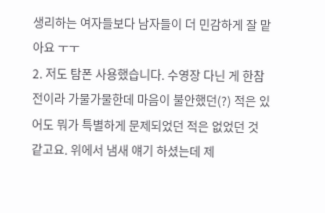생리하는 여자들보다 남자들이 더 민감하게 잘 맡아요 ㅜㅜ
2. 저도 탐폰 사용했습니다. 수영장 다닌 게 한참 전이라 가물가물한데 마음이 불안했던(?) 적은 있어도 뭐가 특별하게 문제되었던 적은 없었던 것 같고요. 위에서 냄새 얘기 하셨는데 제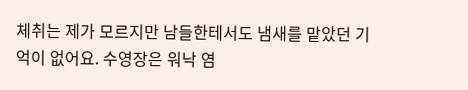체취는 제가 모르지만 남들한테서도 냄새를 맡았던 기억이 없어요. 수영장은 워낙 염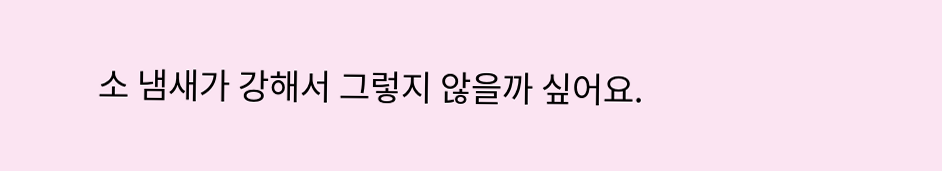소 냄새가 강해서 그렇지 않을까 싶어요.